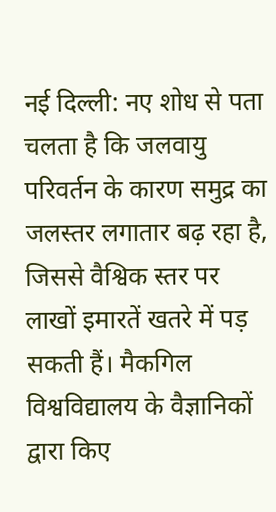नई दिल्ली: नए शोध से पता चलता है कि जलवायु परिवर्तन के कारण समुद्र का जलस्तर लगातार बढ़ रहा है, जिससे वैश्विक स्तर पर लाखों इमारतें खतरे में पड़ सकती हैं। मैकगिल विश्वविद्यालय के वैज्ञानिकों द्वारा किए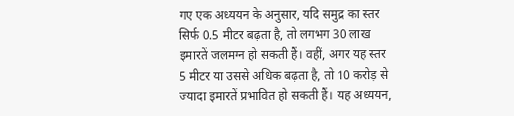गए एक अध्ययन के अनुसार, यदि समुद्र का स्तर सिर्फ 0.5 मीटर बढ़ता है, तो लगभग 30 लाख इमारतें जलमग्न हो सकती हैं। वहीं, अगर यह स्तर 5 मीटर या उससे अधिक बढ़ता है, तो 10 करोड़ से ज्यादा इमारतें प्रभावित हो सकती हैं। यह अध्ययन,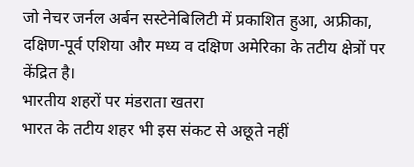जो नेचर जर्नल अर्बन सस्टेनेबिलिटी में प्रकाशित हुआ, अफ्रीका, दक्षिण-पूर्व एशिया और मध्य व दक्षिण अमेरिका के तटीय क्षेत्रों पर केंद्रित है।
भारतीय शहरों पर मंडराता खतरा
भारत के तटीय शहर भी इस संकट से अछूते नहीं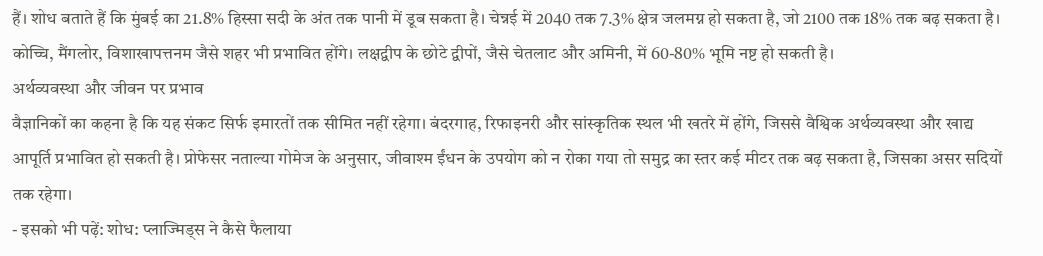हैं। शोध बताते हैं कि मुंबई का 21.8% हिस्सा सदी के अंत तक पानी में डूब सकता है। चेन्नई में 2040 तक 7.3% क्षेत्र जलमग्न हो सकता है, जो 2100 तक 18% तक बढ़ सकता है। कोच्चि, मैंगलोर, विशाखापत्तनम जैसे शहर भी प्रभावित होंगे। लक्षद्वीप के छोटे द्वीपों, जैसे चेतलाट और अमिनी, में 60-80% भूमि नष्ट हो सकती है।
अर्थव्यवस्था और जीवन पर प्रभाव
वैज्ञानिकों का कहना है कि यह संकट सिर्फ इमारतों तक सीमित नहीं रहेगा। बंदरगाह, रिफाइनरी और सांस्कृतिक स्थल भी खतरे में होंगे, जिससे वैश्विक अर्थव्यवस्था और खाद्य आपूर्ति प्रभावित हो सकती है। प्रोफेसर नताल्या गोमेज के अनुसार, जीवाश्म ईंधन के उपयोग को न रोका गया तो समुद्र का स्तर कई मीटर तक बढ़ सकता है, जिसका असर सदियों तक रहेगा।
- इसको भी पढ़ें: शोध: प्लाज्मिड्स ने कैसे फैलाया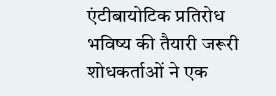एंटीबायोटिक प्रतिरोध
भविष्य की तैयारी जरूरी
शोधकर्ताओं ने एक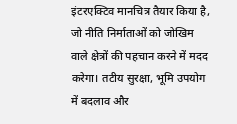इंटरएक्टिव मानचित्र तैयार किया है, जो नीति निर्माताओं को जोखिम वाले क्षेत्रों की पहचान करने में मदद करेगा। तटीय सुरक्षा, भूमि उपयोग में बदलाव और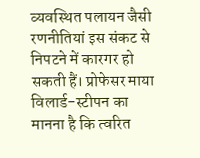व्यवस्थित पलायन जैसी रणनीतियां इस संकट से निपटने में कारगर हो सकती हैं। प्रोफेसर माया विलार्ड-स्टीपन का मानना है कि त्वरित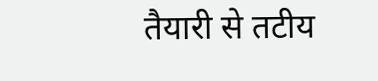तैयारी से तटीय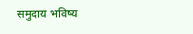समुदाय भविष्य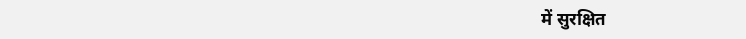में सुरक्षित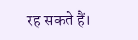रह सकते हैं।